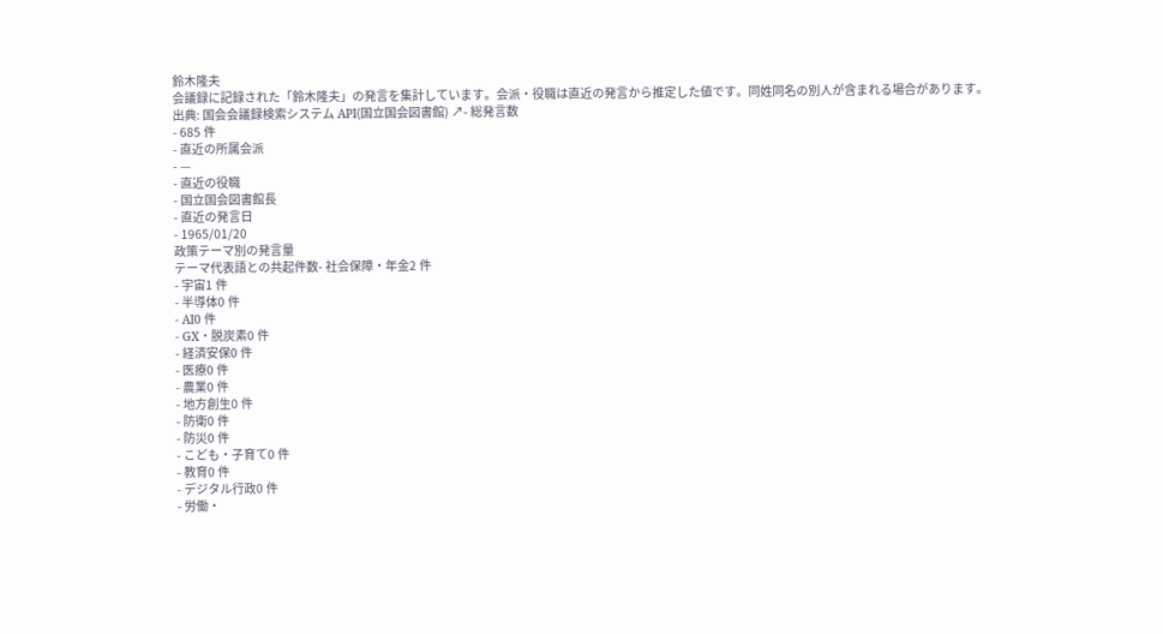鈴木隆夫
会議録に記録された「鈴木隆夫」の発言を集計しています。会派・役職は直近の発言から推定した値です。同姓同名の別人が含まれる場合があります。
出典: 国会会議録検索システム API(国立国会図書館) ↗- 総発言数
- 685 件
- 直近の所属会派
- —
- 直近の役職
- 国立国会図書館長
- 直近の発言日
- 1965/01/20
政策テーマ別の発言量
テーマ代表語との共起件数- 社会保障・年金2 件
- 宇宙1 件
- 半導体0 件
- AI0 件
- GX・脱炭素0 件
- 経済安保0 件
- 医療0 件
- 農業0 件
- 地方創生0 件
- 防衛0 件
- 防災0 件
- こども・子育て0 件
- 教育0 件
- デジタル行政0 件
- 労働・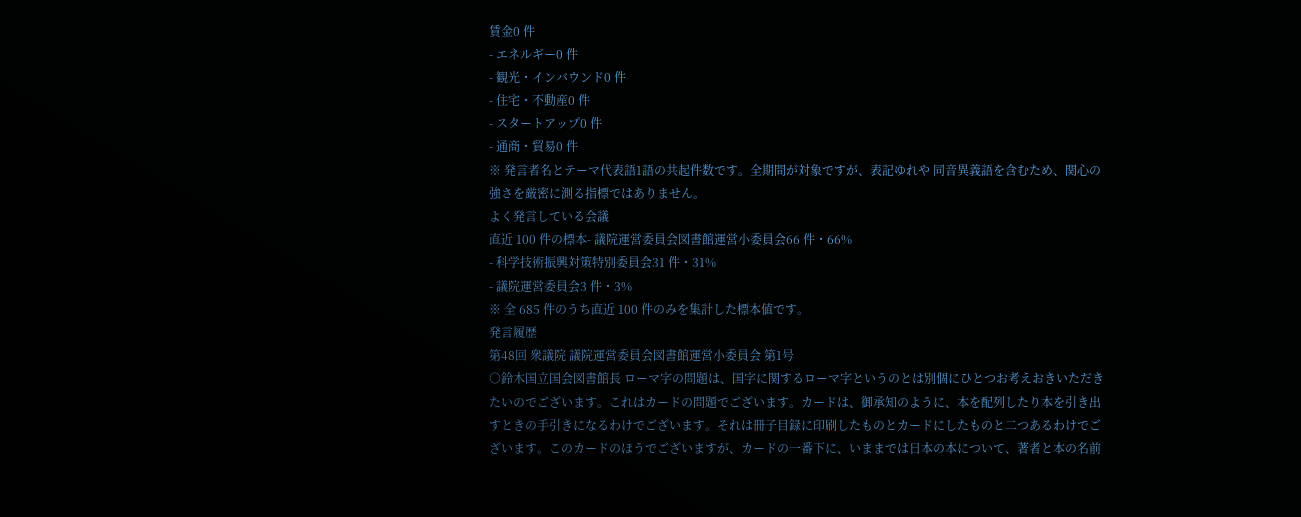賃金0 件
- エネルギー0 件
- 観光・インバウンド0 件
- 住宅・不動産0 件
- スタートアップ0 件
- 通商・貿易0 件
※ 発言者名とテーマ代表語1語の共起件数です。全期間が対象ですが、表記ゆれや 同音異義語を含むため、関心の強さを厳密に測る指標ではありません。
よく発言している会議
直近 100 件の標本- 議院運営委員会図書館運営小委員会66 件・66%
- 科学技術振興対策特別委員会31 件・31%
- 議院運営委員会3 件・3%
※ 全 685 件のうち直近 100 件のみを集計した標本値です。
発言履歴
第48回 衆議院 議院運営委員会図書館運営小委員会 第1号
○鈴木国立国会図書館長 ローマ字の問題は、国字に関するローマ字というのとは別個にひとつお考えおきいただきたいのでございます。これはカードの問題でございます。カードは、御承知のように、本を配列したり本を引き出すときの手引きになるわけでございます。それは冊子目録に印刷したものとカードにしたものと二つあるわけでございます。このカードのほうでございますが、カードの一番下に、いままでは日本の本について、著者と本の名前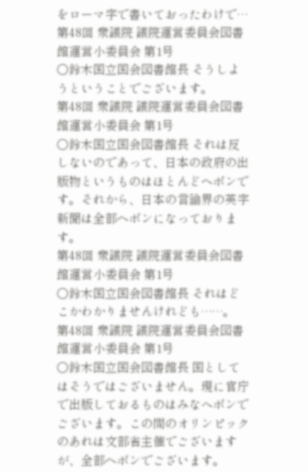をローマ字で書いておったわけで…
第48回 衆議院 議院運営委員会図書館運営小委員会 第1号
○鈴木国立国会図書館長 そうしようということでございます。
第48回 衆議院 議院運営委員会図書館運営小委員会 第1号
○鈴木国立国会図書館長 それは反しないのであって、日本の政府の出版物というものはほとんどヘボンです。それから、日本の言論界の英字新聞は全部ヘボンになっております。
第48回 衆議院 議院運営委員会図書館運営小委員会 第1号
○鈴木国立国会図書館長 それはどこかわかりませんけれども……。
第48回 衆議院 議院運営委員会図書館運営小委員会 第1号
○鈴木国立国会図書館長 国としてはそうではございません。現に官庁で出版しておるものはみなへボンでございます。この間のオリンピックのあれは文部省主催でございますが、全部ヘボンでございます。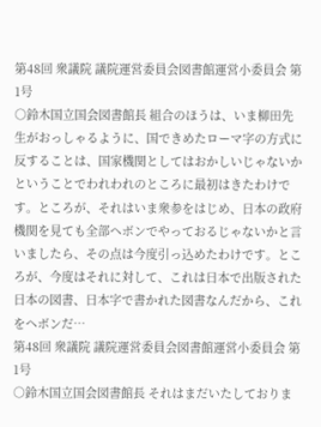第48回 衆議院 議院運営委員会図書館運営小委員会 第1号
○鈴木国立国会図書館長 組合のほうは、いま柳田先生がおっしゃるように、国できめたローマ字の方式に反することは、国家機関としてはおかしいじゃないかということでわれわれのところに最初はきたわけです。ところが、それはいま衆参をはじめ、日本の政府機関を見ても全部ヘボンでやっておるじゃないかと言いましたら、その点は今度引っ込めたわけです。ところが、今度はそれに対して、これは日本で出版された日本の図書、日本字で書かれた図書なんだから、これをヘボンだ…
第48回 衆議院 議院運営委員会図書館運営小委員会 第1号
○鈴木国立国会図書館長 それはまだいたしておりま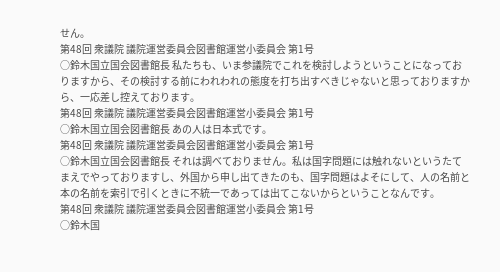せん。
第48回 衆議院 議院運営委員会図書館運営小委員会 第1号
○鈴木国立国会図書館長 私たちも、いま参議院でこれを検討しようということになっておりますから、その検討する前にわれわれの態度を打ち出すべきじゃないと思っておりますから、一応差し控えております。
第48回 衆議院 議院運営委員会図書館運営小委員会 第1号
○鈴木国立国会図書館長 あの人は日本式です。
第48回 衆議院 議院運営委員会図書館運営小委員会 第1号
○鈴木国立国会図書館長 それは調べておりません。私は国字問題には触れないというたてまえでやっておりますし、外国から申し出てきたのも、国字問題はよそにして、人の名前と本の名前を索引で引くときに不統一であっては出てこないからということなんです。
第48回 衆議院 議院運営委員会図書館運営小委員会 第1号
○鈴木国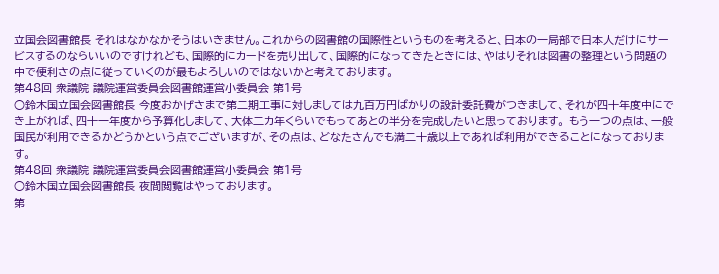立国会図書館長 それはなかなかそうはいきません。これからの図書館の国際性というものを考えると、日本の一局部で日本人だけにサービスするのならいいのですけれども、国際的にカードを売り出して、国際的になってきたときには、やはりそれは図書の整理という問題の中で便利さの点に従っていくのが最もよろしいのではないかと考えております。
第48回 衆議院 議院運営委員会図書館運営小委員会 第1号
○鈴木国立国会図書館長 今度おかげさまで第二期工事に対しましては九百万円ばかりの設計委託費がつきまして、それが四十年度中にでき上がれば、四十一年度から予算化しまして、大体二カ年くらいでもってあとの半分を完成したいと思っております。 もう一つの点は、一般国民が利用できるかどうかという点でございますが、その点は、どなたさんでも満二十歳以上であれば利用ができることになっております。
第48回 衆議院 議院運営委員会図書館運営小委員会 第1号
○鈴木国立国会図書館長 夜間閲覧はやっております。
第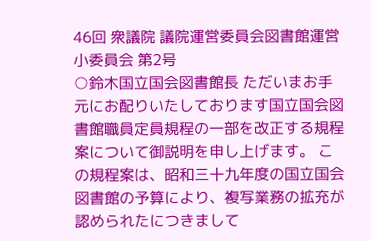46回 衆議院 議院運営委員会図書館運営小委員会 第2号
○鈴木国立国会図書館長 ただいまお手元にお配りいたしております国立国会図書館職員定員規程の一部を改正する規程案について御説明を申し上げます。 この規程案は、昭和三十九年度の国立国会図書館の予算により、複写業務の拡充が認められたにつきまして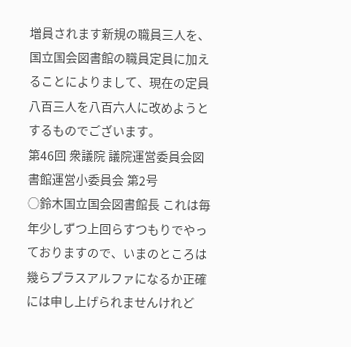増員されます新規の職員三人を、国立国会図書館の職員定員に加えることによりまして、現在の定員八百三人を八百六人に改めようとするものでございます。
第46回 衆議院 議院運営委員会図書館運営小委員会 第2号
○鈴木国立国会図書館長 これは毎年少しずつ上回らすつもりでやっておりますので、いまのところは幾らプラスアルファになるか正確には申し上げられませんけれど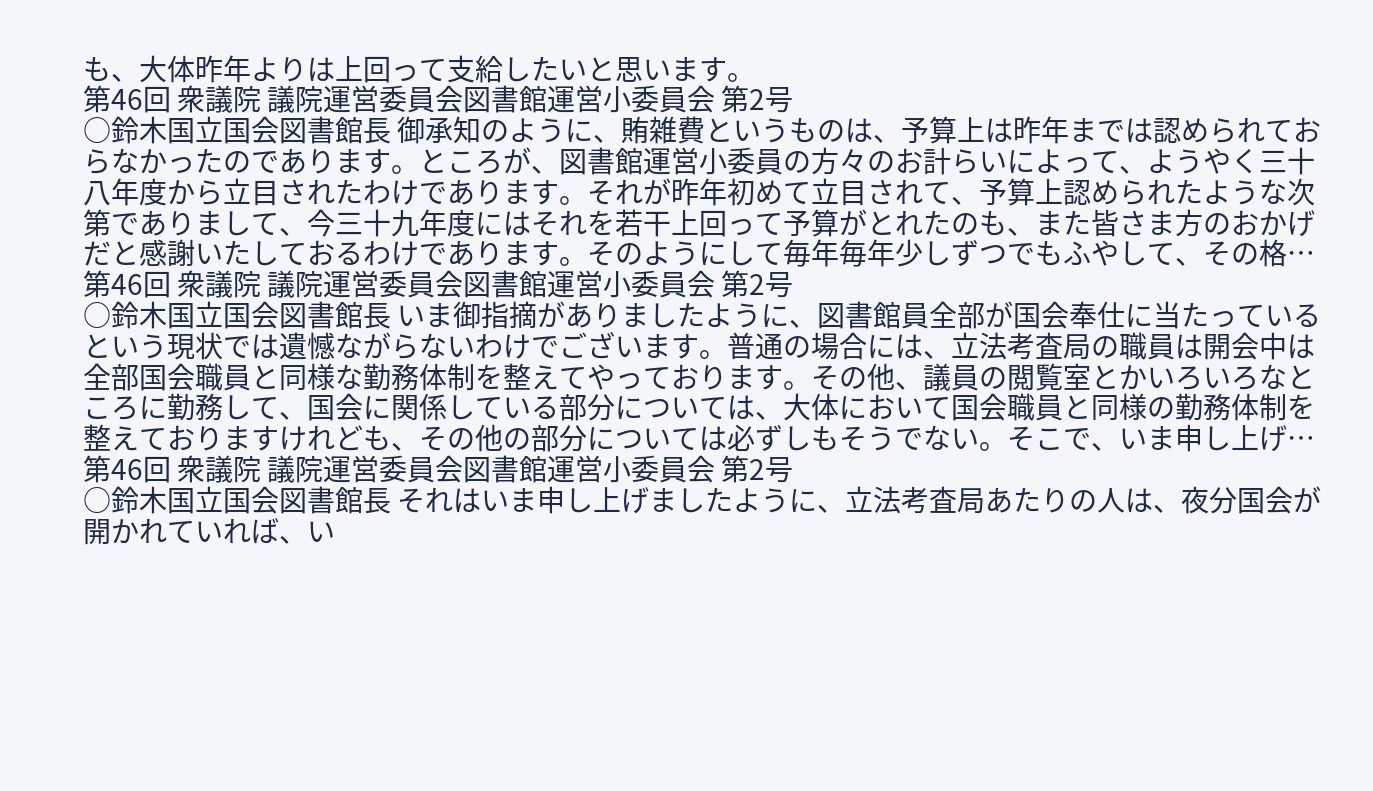も、大体昨年よりは上回って支給したいと思います。
第46回 衆議院 議院運営委員会図書館運営小委員会 第2号
○鈴木国立国会図書館長 御承知のように、賄雑費というものは、予算上は昨年までは認められておらなかったのであります。ところが、図書館運営小委員の方々のお計らいによって、ようやく三十八年度から立目されたわけであります。それが昨年初めて立目されて、予算上認められたような次第でありまして、今三十九年度にはそれを若干上回って予算がとれたのも、また皆さま方のおかげだと感謝いたしておるわけであります。そのようにして毎年毎年少しずつでもふやして、その格…
第46回 衆議院 議院運営委員会図書館運営小委員会 第2号
○鈴木国立国会図書館長 いま御指摘がありましたように、図書館員全部が国会奉仕に当たっているという現状では遺憾ながらないわけでございます。普通の場合には、立法考査局の職員は開会中は全部国会職員と同様な勤務体制を整えてやっております。その他、議員の閲覧室とかいろいろなところに勤務して、国会に関係している部分については、大体において国会職員と同様の勤務体制を整えておりますけれども、その他の部分については必ずしもそうでない。そこで、いま申し上げ…
第46回 衆議院 議院運営委員会図書館運営小委員会 第2号
○鈴木国立国会図書館長 それはいま申し上げましたように、立法考査局あたりの人は、夜分国会が開かれていれば、い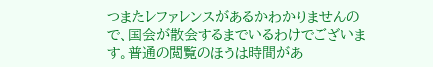つまたレファレンスがあるかわかりませんので、国会が散会するまでいるわけでございます。普通の閲覧のほうは時間があ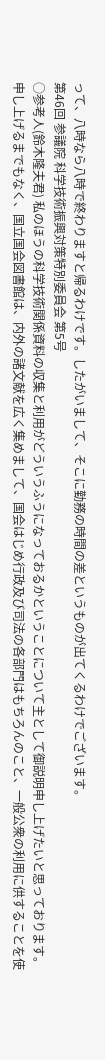って、八時なら八時で終わりますと帰るわけです。したがいまして、そこに勤務の時間の差というものが出てくるわけでございます。
第46回 参議院 科学技術振興対策特別委員会 第5号
○参考人(鈴木隆夫君) 私のほうの科学技術関係資料の収集と利用がどういうふうになっておるかということについて主として御説明申し上げたいと思っております。 申し上げるまでもなく、国立国会図書館は、内外の諸文献を広く集めまして、国会はじめ行政及び司法の各部門はもちろんのこと、一般公衆の利用に供することを使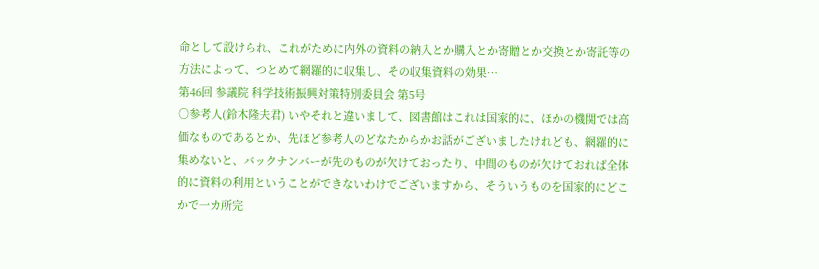命として設けられ、これがために内外の資料の納入とか購入とか寄贈とか交換とか寄託等の方法によって、つとめて網羅的に収集し、その収集資料の効果…
第46回 参議院 科学技術振興対策特別委員会 第5号
○参考人(鈴木隆夫君) いやそれと違いまして、図書館はこれは国家的に、ほかの機関では高価なものであるとか、先ほど参考人のどなたからかお話がございましたけれども、網羅的に集めないと、バックナンバーが先のものが欠けておったり、中間のものが欠けておれば全体的に資料の利用ということができないわけでございますから、そういうものを国家的にどこかで一カ所完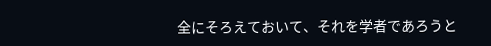全にそろえておいて、それを学者であろうと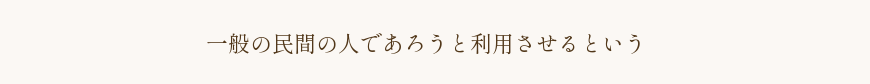一般の民間の人であろうと利用させるという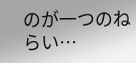のが一つのねらい…